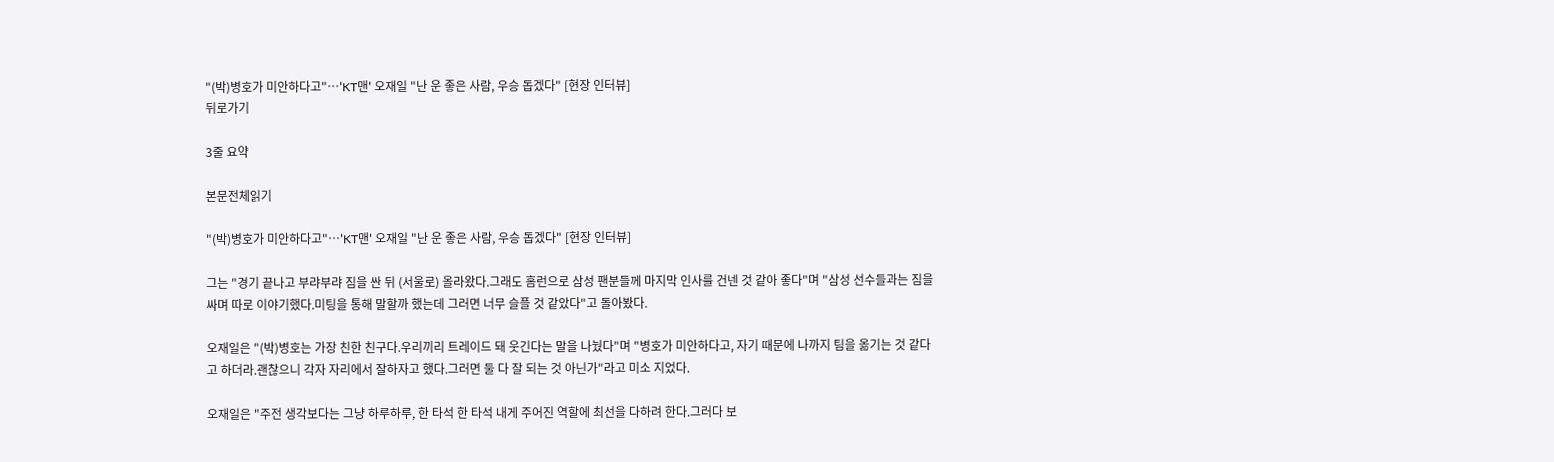"(박)병호가 미안하다고"…'KT맨' 오재일 "난 운 좋은 사람, 우승 돕겠다" [현장 인터뷰]
뒤로가기

3줄 요약

본문전체읽기

"(박)병호가 미안하다고"…'KT맨' 오재일 "난 운 좋은 사람, 우승 돕겠다" [현장 인터뷰]

그는 "경기 끝나고 부랴부랴 짐을 싼 뒤 (서울로) 올라왔다.그래도 홈런으로 삼성 팬분들께 마지막 인사를 건넨 것 같아 좋다"며 "삼성 선수들과는 짐을 싸며 따로 이야기했다.미팅을 통해 말할까 했는데 그러면 너무 슬플 것 같았다"고 돌아봤다.

오재일은 "(박)병호는 가장 친한 친구다.우리끼리 트레이드 돼 웃긴다는 말을 나눴다"며 "병호가 미안하다고, 자기 때문에 나까지 팀을 옮기는 것 같다고 하더라.괜찮으니 각자 자리에서 잘하자고 했다.그러면 둘 다 잘 되는 것 아닌가"라고 미소 지었다.

오재일은 "주전 생각보다는 그냥 하루하루, 한 타석 한 타석 내게 주어진 역할에 최선을 다하려 한다.그러다 보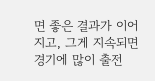면 좋은 결과가 이어지고, 그게 지속되면 경기에 많이 출전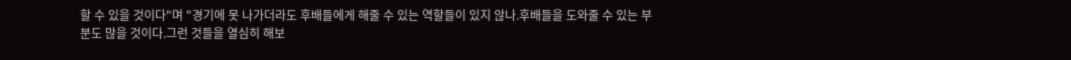할 수 있을 것이다"며 "경기에 못 나가더라도 후배들에게 해줄 수 있는 역할들이 있지 않나.후배들을 도와줄 수 있는 부분도 많을 것이다.그런 것들을 열심히 해보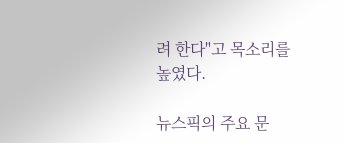려 한다"고 목소리를 높였다.

뉴스픽의 주요 문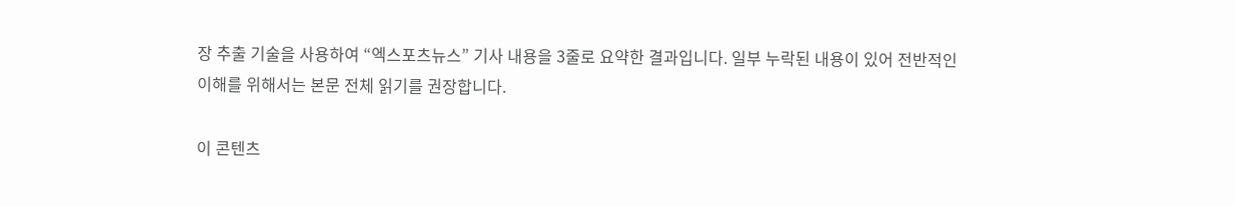장 추출 기술을 사용하여 “엑스포츠뉴스” 기사 내용을 3줄로 요약한 결과입니다. 일부 누락된 내용이 있어 전반적인 이해를 위해서는 본문 전체 읽기를 권장합니다.

이 콘텐츠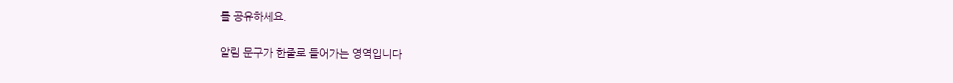를 공유하세요.

알림 문구가 한줄로 들어가는 영역입니다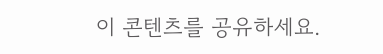이 콘텐츠를 공유하세요.